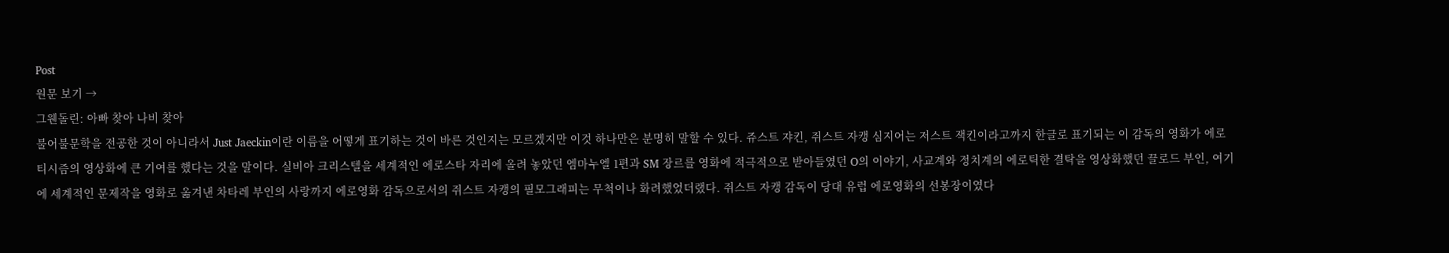Post
원문 보기 →
그웬돌린: 아빠 찾아 나비 찾아
불어불문학을 전공한 것이 아니라서 Just Jaeckin이란 이름을 어떻게 표기하는 것이 바른 것인지는 모르겠지만 이것 하나만은 분명히 말할 수 있다. 쥬스트 쟈킨, 쥐스트 자캥 심지어는 저스트 잭킨이라고까지 한글로 표기되는 이 감독의 영화가 에로티시즘의 영상화에 큰 기여를 했다는 것을 말이다. 실비아 크리스텔을 세계적인 에로스타 자리에 올려 놓았던 엠마누엘 1편과 SM 장르를 영화에 적극적으로 받아들였던 O의 이야기, 사교계와 정치계의 에로틱한 결탁을 영상화했던 끌로드 부인, 여기에 세계적인 문제작을 영화로 옮겨낸 차타레 부인의 사랑까지 에로영화 감독으로서의 쥐스트 자캥의 필모그래피는 무척이나 화려했었더랬다. 쥐스트 자캥 감독이 당대 유럽 에로영화의 선봉장이였다